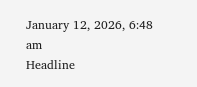January 12, 2026, 6:48 am
Headline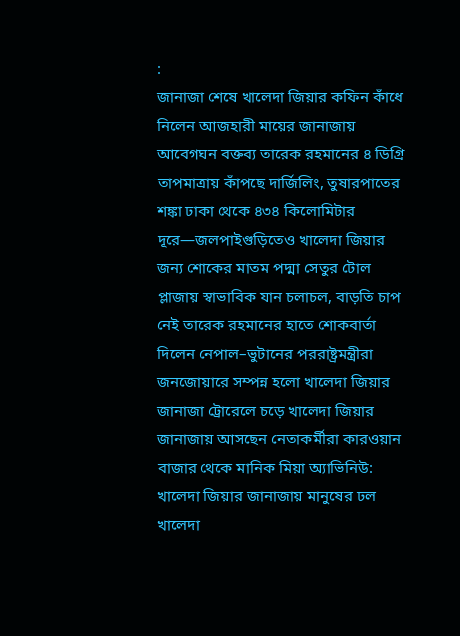:
জানাজা শেষে খালেদা জিয়ার কফিন কাঁধে নিলেন আজহারী মায়ের জানাজায় আবেগঘন বক্তব্য তারেক রহমানের ৪ ডিগ্রি তাপমাত্রায় কাঁপছে দার্জিলিং, তুষারপাতের শঙ্কা ঢাকা থেকে ৪৩৪ কিলোমিটার দূরে—জলপাইগুড়িতেও খালেদা জিয়ার জন্য শোকের মাতম পদ্মা সেতুর টোল প্লাজায় স্বাভাবিক যান চলাচল, বাড়তি চাপ নেই তারেক রহমানের হাতে শোকবার্তা দিলেন নেপাল–ভুটানের পররাষ্ট্রমন্ত্রীরা জনজোয়ারে সম্পন্ন হলো খালেদা জিয়ার জানাজা ট্রোরেলে চড়ে খালেদা জিয়ার জানাজায় আসছেন নেতাকর্মীরা কারওয়ান বাজার থেকে মানিক মিয়া অ্যাভিনিউ: খালেদা জিয়ার জানাজায় মানুষের ঢল খালেদা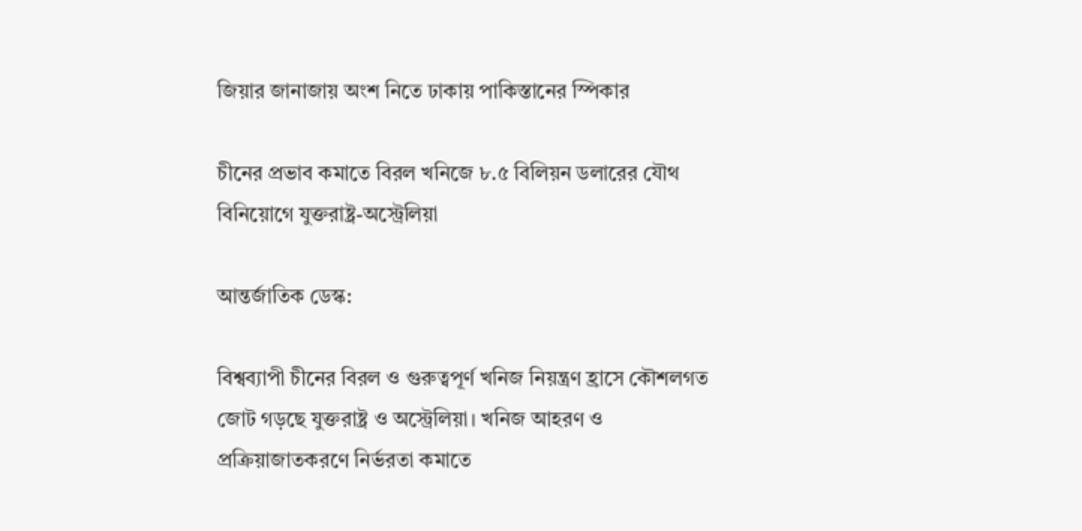জিয়ার জানাজায় অংশ নিতে ঢাকায় পাকিস্তানের স্পিকার

চীনের প্রভাব কমাতে বিরল খনিজে ৮.৫ বিলিয়ন ডলারের যৌথ বিনিয়োগে যুক্তরাষ্ট্র-অস্ট্রেলিয়া

আন্তর্জাতিক ডেস্ক:

বিশ্বব্যাপী চীনের বিরল ও গুরুত্বপূর্ণ খনিজ নিয়ন্ত্রণ হ্রাসে কৌশলগত জোট গড়ছে যুক্তরাষ্ট্র ও অস্ট্রেলিয়া। খনিজ আহরণ ও প্রক্রিয়াজাতকরণে নির্ভরতা কমাতে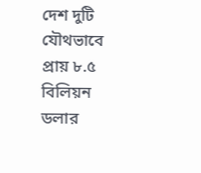দেশ দুটি যৌথভাবে প্রায় ৮.৫ বিলিয়ন ডলার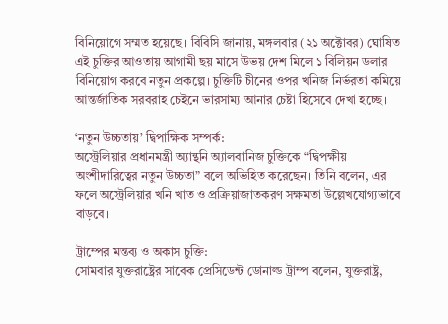বিনিয়োগে সম্মত হয়েছে। বিবিসি জানায়, মঙ্গলবার (২১ অক্টোবর) ঘোষিত এই চুক্তির আওতায় আগামী ছয় মাসে উভয় দেশ মিলে ১ বিলিয়ন ডলার বিনিয়োগ করবে নতুন প্রকল্পে। চুক্তিটি চীনের ওপর খনিজ নির্ভরতা কমিয়ে আন্তর্জাতিক সরবরাহ চেইনে ভারসাম্য আনার চেষ্টা হিসেবে দেখা হচ্ছে।

‘নতুন উচ্চতায়’ দ্বিপাক্ষিক সম্পর্ক:
অস্ট্রেলিয়ার প্রধানমন্ত্রী অ্যান্থনি অ্যালবানিজ চুক্তিকে “দ্বিপক্ষীয় অংশীদারিত্বের নতুন উচ্চতা” বলে অভিহিত করেছেন। তিনি বলেন, এর ফলে অস্ট্রেলিয়ার খনি খাত ও প্রক্রিয়াজাতকরণ সক্ষমতা উল্লেখযোগ্যভাবে বাড়বে।

ট্রাম্পের মন্তব্য ও অকাস চুক্তি:
সোমবার যুক্তরাষ্ট্রের সাবেক প্রেসিডেন্ট ডোনাল্ড ট্রাম্প বলেন, যুক্তরাষ্ট্র,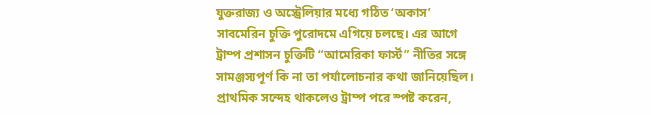যুক্তরাজ্য ও অস্ট্রেলিয়ার মধ্যে গঠিত ‘অকাস’ সাবমেরিন চুক্তি পুরোদমে এগিয়ে চলছে। এর আগে ট্রাম্প প্রশাসন চুক্তিটি “আমেরিকা ফার্স্ট” নীতির সঙ্গে সামঞ্জস্যপূর্ণ কি না তা পর্যালোচনার কথা জানিয়েছিল। প্রাথমিক সন্দেহ থাকলেও ট্রাম্প পরে স্পষ্ট করেন,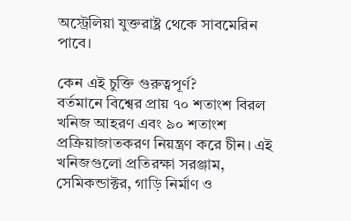অস্ট্রেলিয়া যুক্তরাষ্ট্র থেকে সাবমেরিন পাবে।

কেন এই চুক্তি গুরুত্বপূর্ণ?
বর্তমানে বিশ্বের প্রায় ৭০ শতাংশ বিরল খনিজ আহরণ এবং ৯০ শতাংশ প্রক্রিয়াজাতকরণ নিয়ন্ত্রণ করে চীন। এই খনিজগুলো প্রতিরক্ষা সরঞ্জাম, সেমিকন্ডাক্টর, গাড়ি নির্মাণ ও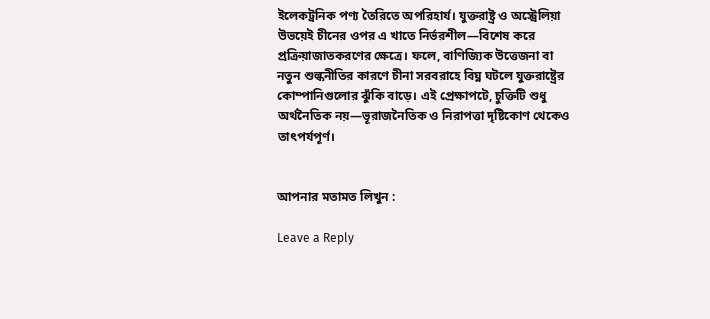ইলেকট্রনিক পণ্য তৈরিতে অপরিহার্য। যুক্তরাষ্ট্র ও অস্ট্রেলিয়া উভয়েই চীনের ওপর এ খাতে নির্ভরশীল—বিশেষ করে প্রক্রিয়াজাতকরণের ক্ষেত্রে। ফলে, বাণিজ্যিক উত্তেজনা বা নতুন শুল্কনীতির কারণে চীনা সরবরাহে বিঘ্ন ঘটলে যুক্তরাষ্ট্রের কোম্পানিগুলোর ঝুঁকি বাড়ে। এই প্রেক্ষাপটে, চুক্তিটি শুধু অর্থনৈতিক নয়—ভূরাজনৈতিক ও নিরাপত্তা দৃষ্টিকোণ থেকেও তাৎপর্যপূর্ণ।


আপনার মতামত লিখুন :

Leave a Reply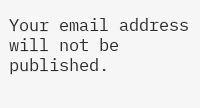Your email address will not be published.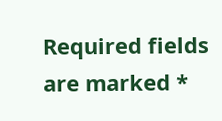Required fields are marked *